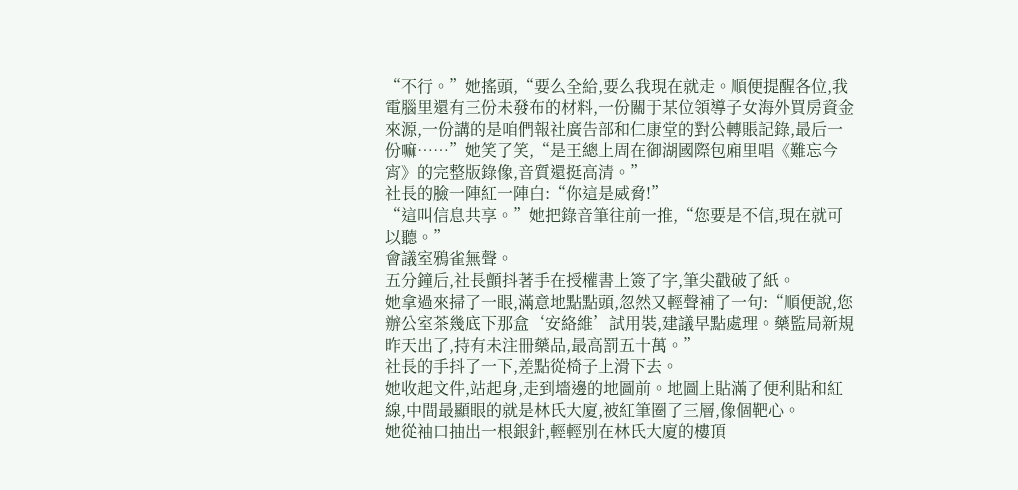“不行。”她搖頭,“要么全給,要么我現在就走。順便提醒各位,我電腦里還有三份未發布的材料,一份關于某位領導子女海外買房資金來源,一份講的是咱們報社廣告部和仁康堂的對公轉賬記錄,最后一份嘛……”她笑了笑,“是王總上周在御湖國際包廂里唱《難忘今宵》的完整版錄像,音質還挺高清。”
社長的臉一陣紅一陣白:“你這是威脅!”
“這叫信息共享。”她把錄音筆往前一推,“您要是不信,現在就可以聽。”
會議室鴉雀無聲。
五分鐘后,社長顫抖著手在授權書上簽了字,筆尖戳破了紙。
她拿過來掃了一眼,滿意地點點頭,忽然又輕聲補了一句:“順便說,您辦公室茶幾底下那盒‘安絡維’試用裝,建議早點處理。藥監局新規昨天出了,持有未注冊藥品,最高罰五十萬。”
社長的手抖了一下,差點從椅子上滑下去。
她收起文件,站起身,走到墻邊的地圖前。地圖上貼滿了便利貼和紅線,中間最顯眼的就是林氏大廈,被紅筆圈了三層,像個靶心。
她從袖口抽出一根銀針,輕輕別在林氏大廈的樓頂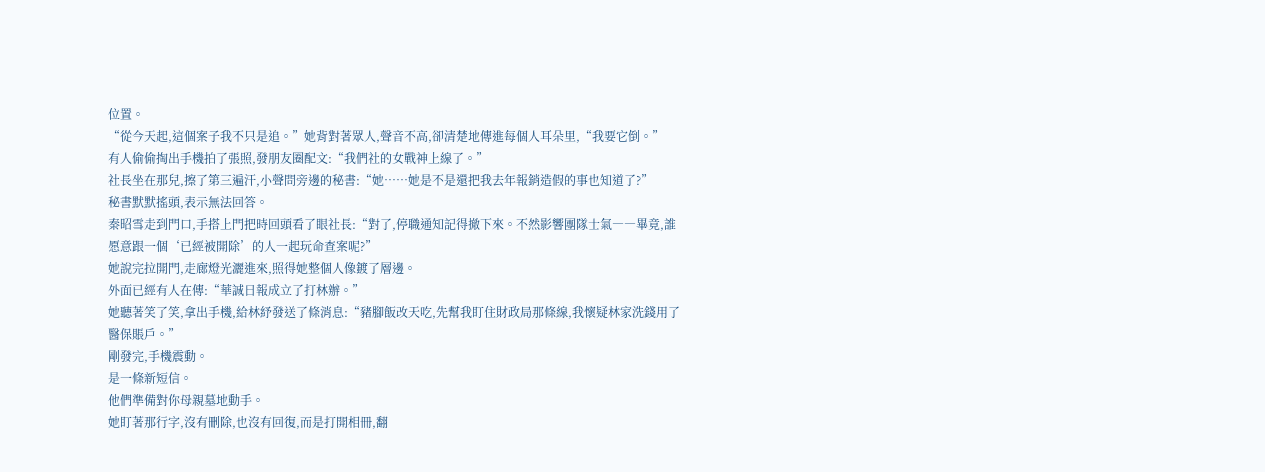位置。
“從今天起,這個案子我不只是追。”她背對著眾人,聲音不高,卻清楚地傳進每個人耳朵里,“我要它倒。”
有人偷偷掏出手機拍了張照,發朋友圈配文:“我們社的女戰神上線了。”
社長坐在那兒,擦了第三遍汗,小聲問旁邊的秘書:“她……她是不是還把我去年報銷造假的事也知道了?”
秘書默默搖頭,表示無法回答。
秦昭雪走到門口,手搭上門把時回頭看了眼社長:“對了,停職通知記得撤下來。不然影響團隊士氣――畢竟,誰愿意跟一個‘已經被開除’的人一起玩命查案呢?”
她說完拉開門,走廊燈光灑進來,照得她整個人像鍍了層邊。
外面已經有人在傳:“華誠日報成立了打林辦。”
她聽著笑了笑,拿出手機,給林紓發送了條消息:“豬腳飯改天吃,先幫我盯住財政局那條線,我懷疑林家洗錢用了醫保賬戶。”
剛發完,手機震動。
是一條新短信。
他們準備對你母親墓地動手。
她盯著那行字,沒有刪除,也沒有回復,而是打開相冊,翻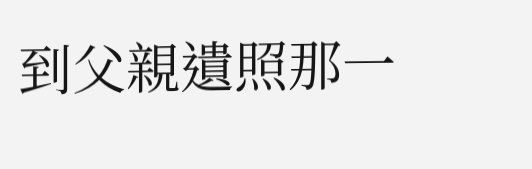到父親遺照那一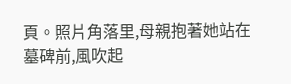頁。照片角落里,母親抱著她站在墓碑前,風吹起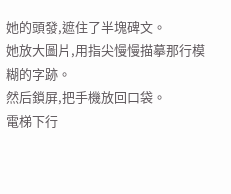她的頭發,遮住了半塊碑文。
她放大圖片,用指尖慢慢描摹那行模糊的字跡。
然后鎖屏,把手機放回口袋。
電梯下行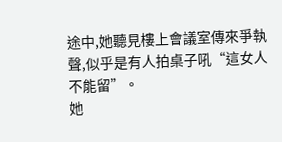途中,她聽見樓上會議室傳來爭執聲,似乎是有人拍桌子吼“這女人不能留”。
她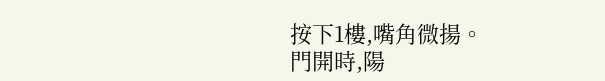按下1樓,嘴角微揚。
門開時,陽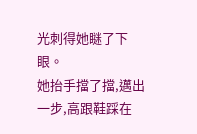光刺得她瞇了下眼。
她抬手擋了擋,邁出一步,高跟鞋踩在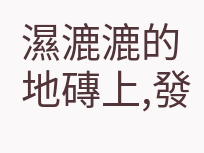濕漉漉的地磚上,發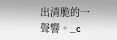出清脆的一聲響。_c